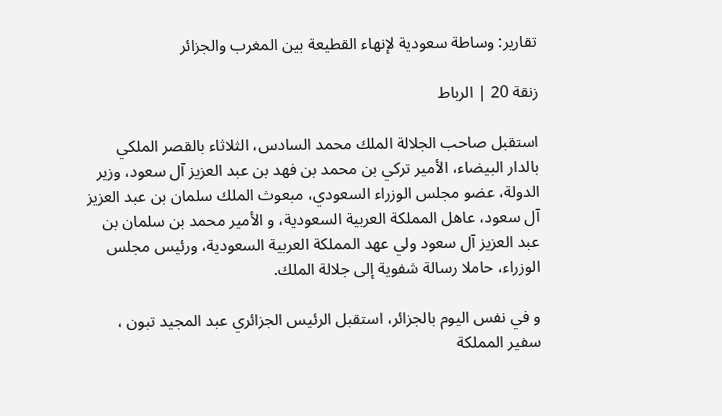تقارير: وساطة سعودية لإنهاء القطيعة بين المغرب والجزائر

زنقة 20 | الرباط

استقبل صاحب الجلالة الملك محمد السادس، الثلاثاء بالقصر الملكي بالدار البيضاء، الأمير تركي بن محمد بن فهد بن عبد العزيز آل سعود، وزير الدولة، عضو مجلس الوزراء السعودي، مبعوث الملك سلمان بن عبد العزيز آل سعود، عاهل المملكة العربية السعودية، و الأمير محمد بن سلمان بن عبد العزيز آل سعود ولي عهد المملكة العربية السعودية، ورئيس مجلس الوزراء، حاملا رسالة شفوية إلى جلالة الملك.

و في نفس اليوم بالجزائر، استقبل الرئيس الجزائري عبد المجيد تبون ، سفير المملكة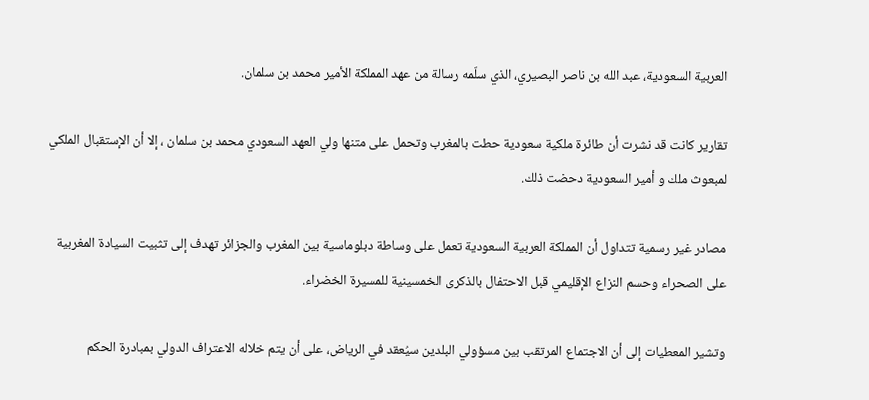العربية السعودية، عبد الله بن ناصر البصيري، الذي سلّمه رسالة من عهد المملكة الأمير محمد بن سلمان.

تقارير كانت قد نشرت أن طائرة ملكية سعودية حطت بالمغرب وتحمل على متنها ولي العهد السعودي محمد بن سلمان ، إلا أن الإستقبال الملكي لمبعوث ملك و أمير السعودية دحضت ذلك.

مصادر غير رسمية تتداول أن المملكة العربية السعودية تعمل على وساطة دبلوماسية بين المغرب والجزائر تهدف إلى تثبيت السيادة المغربية على الصحراء وحسم النزاع الإقليمي قبل الاحتفال بالذكرى الخمسينية للمسيرة الخضراء.

وتشير المعطيات إلى أن الاجتماع المرتقب بين مسؤولي البلدين سيُعقد في الرياض، على أن يتم خلاله الاعتراف الدولي بمبادرة الحكم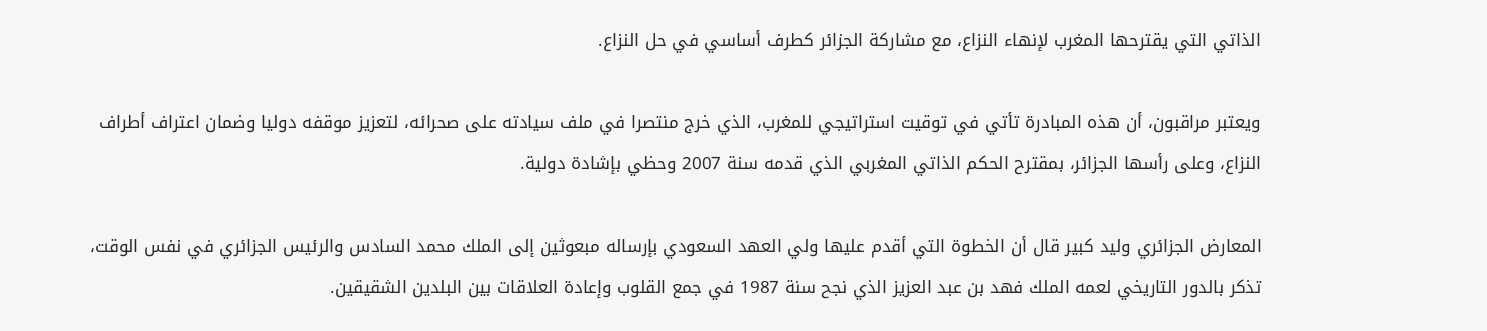الذاتي التي يقترحها المغرب لإنهاء النزاع، مع مشاركة الجزائر كطرف أساسي في حل النزاع.

ويعتبر مراقبون، أن هذه المبادرة تأتي في توقيت استراتيجي للمغرب، الذي خرج منتصرا في ملف سيادته على صحرائه، لتعزيز موقفه دوليا وضمان اعتراف أطراف النزاع، وعلى رأسها الجزائر، بمقترح الحكم الذاتي المغربي الذي قدمه سنة 2007 وحظي بإشادة دولية.

المعارض الجزائري وليد كبير قال أن الخطوة التي أقدم عليها ولي العهد السعودي بإرساله مبعوثين إلى الملك محمد السادس والرئيس الجزائري في نفس الوقت، تذكر بالدور التاريخي لعمه الملك فهد بن عبد العزيز الذي نجح سنة 1987 في جمع القلوب وإعادة العلاقات بين البلدين الشقيقين.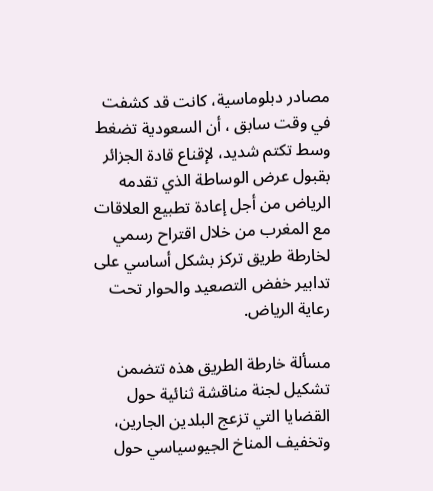مصادر دبلوماسية، كانت قد كشفت في وقت سابق ، أن السعودية تضغط وسط تكتم شديد، لإقناع قادة الجزائر بقبول عرض الوساطة الذي تقدمه الرياض من أجل إعادة تطبيع العلاقات مع المغرب من خلال اقتراح رسمي لخارطة طريق تركز بشكل أساسي على تدابير خفض التصعيد والحوار تحت رعاية الرياض.

مسألة خارطة الطريق هذه تتضمن تشكيل لجنة مناقشة ثنائية حول القضايا التي تزعج البلدين الجارين، وتخفيف المناخ الجيوسياسي حول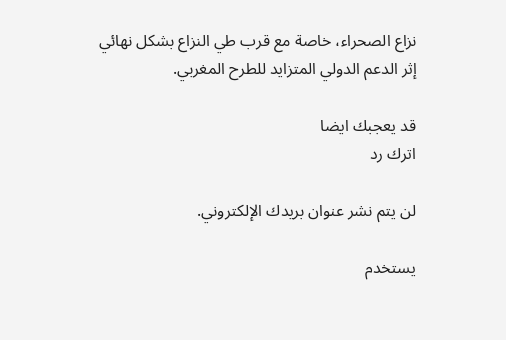نزاع الصحراء، خاصة مع قرب طي النزاع بشكل نهائي إثر الدعم الدولي المتزايد للطرح المغربي.

قد يعجبك ايضا
اترك رد

لن يتم نشر عنوان بريدك الإلكتروني.

يستخدم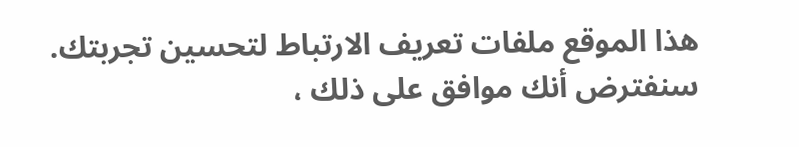هذا الموقع ملفات تعريف الارتباط لتحسين تجربتك. سنفترض أنك موافق على ذلك ،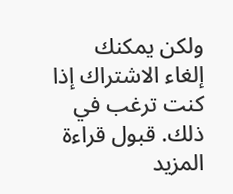ولكن يمكنك إلغاء الاشتراك إذا كنت ترغب في ذلك. قبول قراءة المزيد